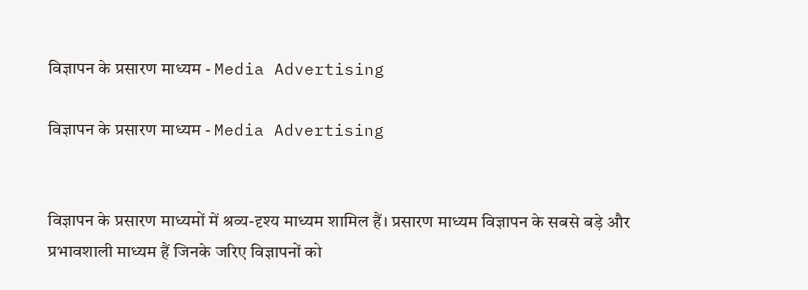विज्ञापन के प्रसारण माध्यम - Media Advertising

विज्ञापन के प्रसारण माध्यम - Media Advertising


विज्ञापन के प्रसारण माध्यमों में श्रव्य-दृश्य माध्यम शामिल हैं। प्रसारण माध्यम विज्ञापन के सबसे बड़े और प्रभावशाली माध्यम हैं जिनके जरिए विज्ञापनों को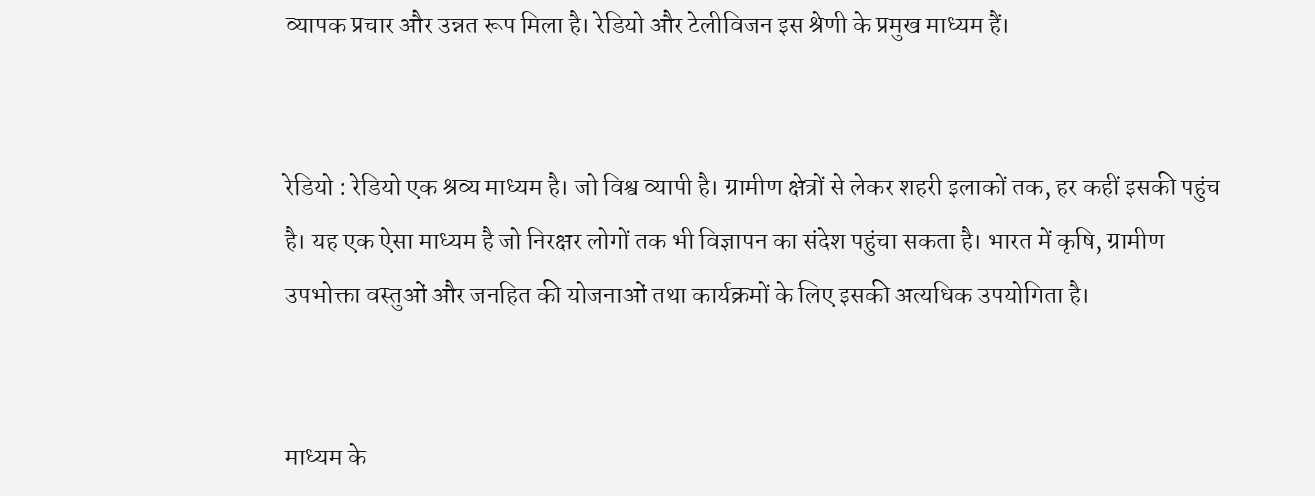व्यापक प्रचार और उन्नत रूप मिला है। रेडियो और टेलीविजन इस श्रेणी के प्रमुख माध्यम हैं।


रेडियो : रेडियो एक श्रव्य माध्यम है। जो विश्व व्यापी है। ग्रामीण क्षेत्रों से लेकर शहरी इलाकों तक, हर कहीं इसकी पहुंच है। यह एक ऐसा माध्यम है जो निरक्षर लोगों तक भी विज्ञापन का संदेश पहुंचा सकता है। भारत में कृषि, ग्रामीण उपभोक्ता वस्तुओं और जनहित की योजनाओं तथा कार्यक्रमों के लिए इसकी अत्यधिक उपयोगिता है।


माध्यम के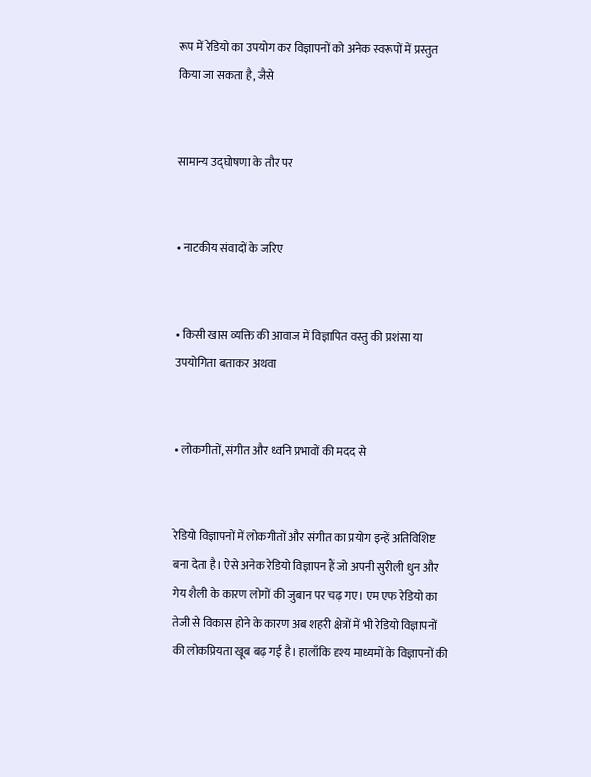रूप में रेडियो का उपयोग कर विज्ञापनों को अनेक स्वरूपों में प्रस्तुत किया जा सकता है, जैसे


सामान्य उद्घोषणा के तौर पर


• नाटकीय संवादों के जरिए


• किसी खास व्यक्ति की आवाज में विज्ञापित वस्तु की प्रशंसा या उपयोगिता बताकर अथवा


• लोकगीतों, संगीत और ध्वनि प्रभावों की मदद से


रेडियो विज्ञापनों में लोकगीतों और संगीत का प्रयोग इन्हें अतिविशिष्ट बना देता है। ऐसे अनेक रेडियो विज्ञापन हैं जो अपनी सुरीली धुन और गेय शैली के कारण लोगों की जुबान पर चढ़ गए। एम एफ रेडियो का तेजी से विकास होने के कारण अब शहरी क्षेत्रों में भी रेडियो विज्ञापनों की लोकप्रियता खूब बढ़ गई है। हालाँकि दृश्य माध्यमों के विज्ञापनों की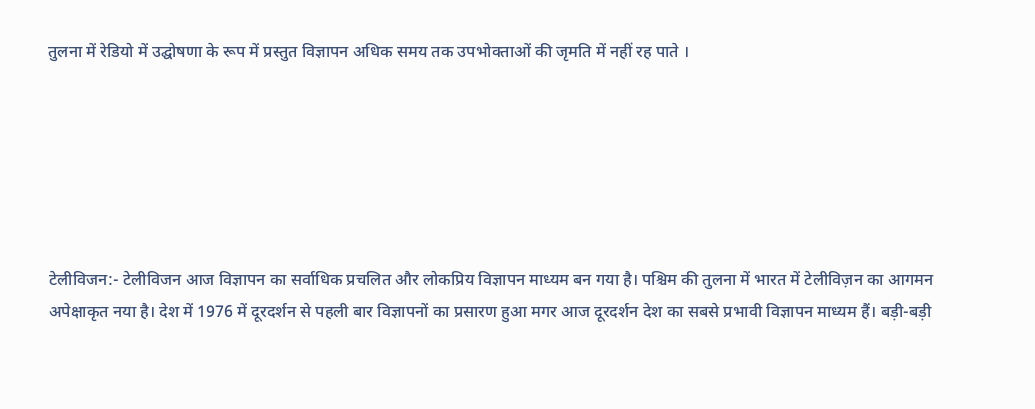तुलना में रेडियो में उद्घोषणा के रूप में प्रस्तुत विज्ञापन अधिक समय तक उपभोक्ताओं की जृमति में नहीं रह पाते ।






टेलीविजन:- टेलीविजन आज विज्ञापन का सर्वाधिक प्रचलित और लोकप्रिय विज्ञापन माध्यम बन गया है। पश्चिम की तुलना में भारत में टेलीविज़न का आगमन अपेक्षाकृत नया है। देश में 1976 में दूरदर्शन से पहली बार विज्ञापनों का प्रसारण हुआ मगर आज दूरदर्शन देश का सबसे प्रभावी विज्ञापन माध्यम हैं। बड़ी-बड़ी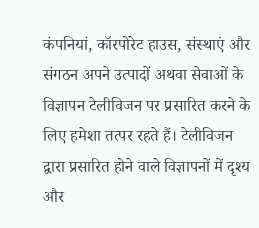कंपनियां, कॉरपोरेट हाउस, संस्थाएं और संगठन अपने उत्पादों अथवा सेवाओं के विज्ञापन टेलीविजन पर प्रसारित करने के लिए हमेशा तत्पर रहते हैं। टेलीविजन द्वारा प्रसारित होने वाले विज्ञापनों में दृश्य और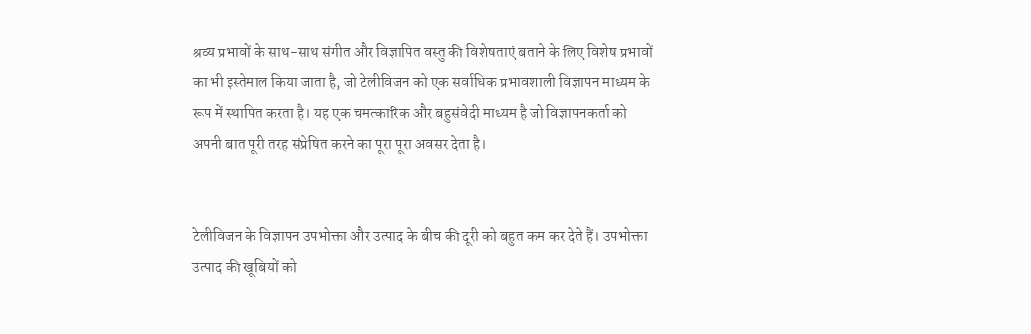श्रव्य प्रभावों के साथ-साथ संगीत और विज्ञापित वस्तु की विशेषताएं बताने के लिए विशेष प्रभावों का भी इस्तेमाल किया जाता है, जो टेलीविजन को एक सर्वाधिक प्रभावशाली विज्ञापन माध्यम के रूप में स्थापित करता है। यह एक चमत्कारिक और बहुसंवेदी माध्यम है जो विज्ञापनकर्ता को अपनी बात पूरी तरह संप्रेषित करने का पूरा पूरा अवसर देता है।


टेलीविजन के विज्ञापन उपभोक्ता और उत्पाद के बीच की दूरी को बहुत कम कर देते हैं। उपभोक्ता उत्पाद की खूबियों को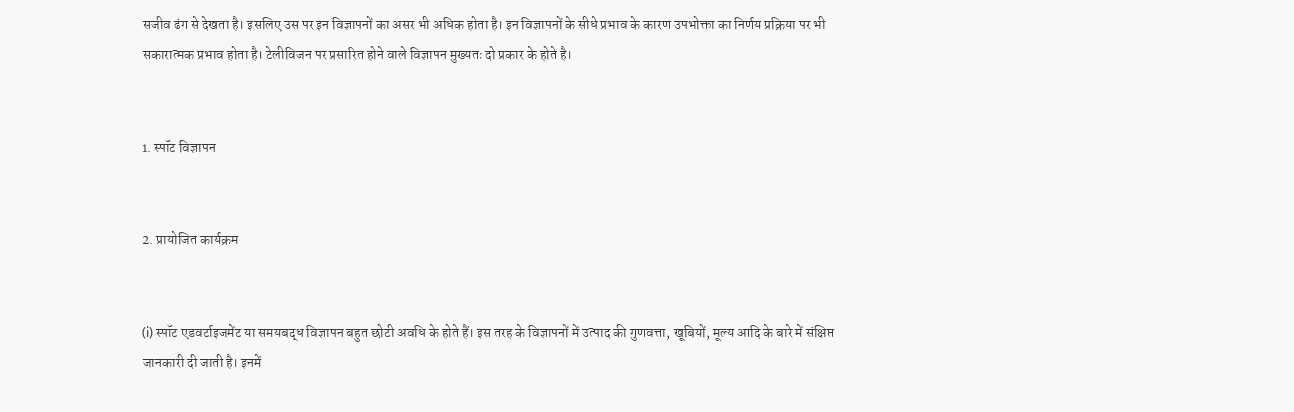सजीव ढंग से देखता है। इसलिए उस पर इन विज्ञापनों का असर भी अधिक होता है। इन विज्ञापनों के सीधे प्रभाव के कारण उपभोक्ता का निर्णय प्रक्रिया पर भी सकारात्मक प्रभाव होता है। टेलीविजन पर प्रसारित होने वाले विज्ञापन मुख्यतः दो प्रकार के होते है।


1. स्पॉट विज्ञापन


2. प्रायोजित कार्यक्रम


(i) स्पॉट एडवर्टाइजमेंट या समयबद्ध विज्ञापन बहुत छोटी अवधि के होते हैं। इस तरह के विज्ञापनों में उत्पाद की गुणवत्ता, खूबियों, मूल्य आदि के बारे में संक्षिप्त जानकारी दी जाती है। इनमें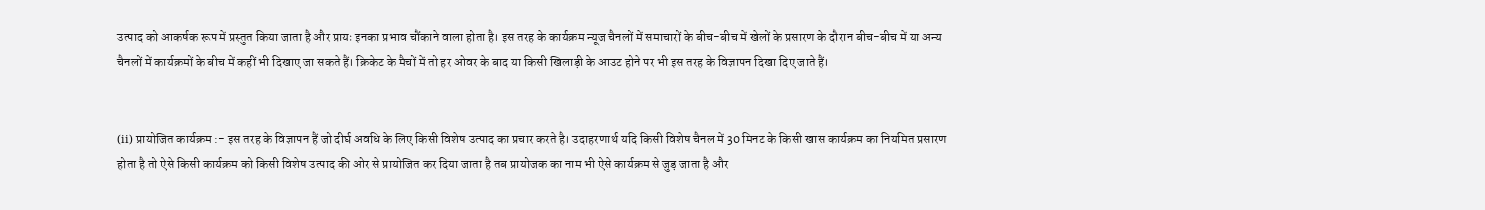उत्पाद को आकर्षक रूप में प्रस्तुत किया जाता है और प्रायः इनका प्रभाव चौंकाने वाला होता है। इस तरह के कार्यक्रम न्यूज चैनलों में समाचारों के बीच-बीच में खेलों के प्रसारण के दौरान बीच-बीच में या अन्य चैनलों में कार्यक्रमों के बीच में कहीं भी दिखाए जा सकते हैं। क्रिकेट के मैचों में तो हर ओवर के बाद या किसी खिलाड़ी के आउट होने पर भी इस तरह के विज्ञापन दिखा दिए जाते हैं।


(ii) प्रायोजित कार्यक्रम :- इस तरह के विज्ञापन हैं जो दीर्घ अवधि के लिए किसी विशेष उत्पाद का प्रचार करते है। उदाहरणार्थ यदि किसी विशेष चैनल में 30 मिनट के किसी खास कार्यक्रम का नियमित प्रसारण होता है तो ऐसे किसी कार्यक्रम को किसी विशेष उत्पाद की ओर से प्रायोजित कर दिया जाता है तब प्रायोजक का नाम भी ऐसे कार्यक्रम से जुड़ जाता है और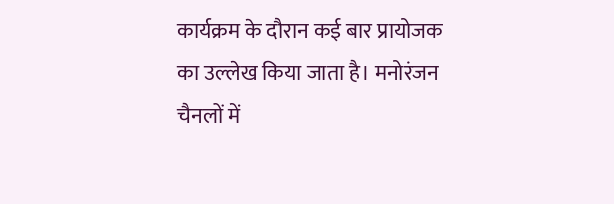कार्यक्रम के दौरान कई बार प्रायोजक का उल्लेख किया जाता है। मनोरंजन चैनलों में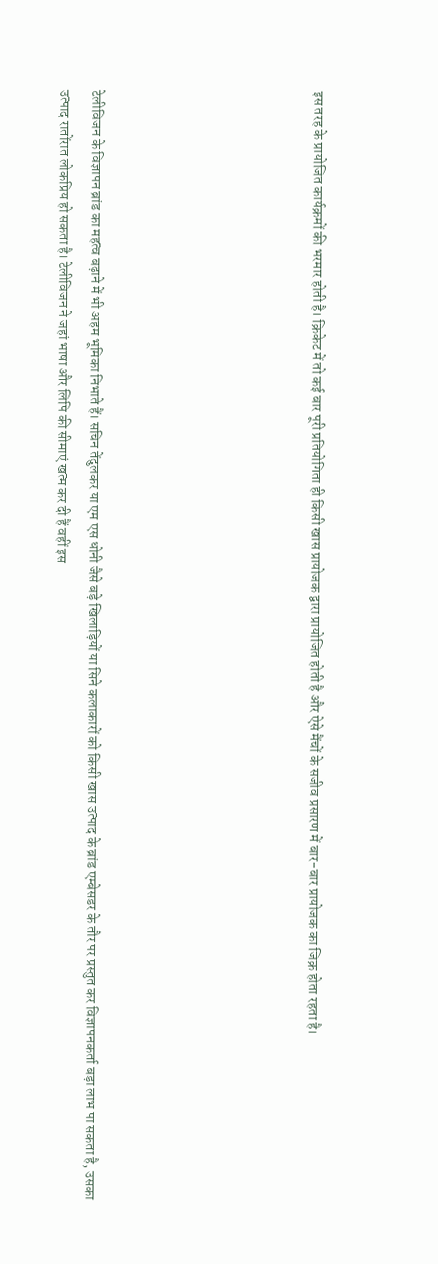इस तरह के प्रायोजित कार्यक्रमों की भरमार होती है। क्रिकेट में तो कई बार पूरी प्रतियोगिता ही किसी खास प्रायोजक द्वारा प्रायोजित होती है और ऐसे मैंचों के सजीव प्रसारण में बार-बार प्रायोजक का जिक्र होता रहता है।






टेलीविजन के विज्ञापन ब्रांड का महत्व बढ़ाने में भी अहम भूमिका निभाते हैं। सचिन तेंदुलकर या एम एस धोनी जैसे बड़े खिलाड़ियों या सिने कलाकारों को किसी खास उत्पाद के ब्रांड एम्बेसडर के तौर पर प्रस्तुत कर विज्ञापनकर्ता बड़ा लाभ पा सकता है, उसका उत्पाद रातोंरात लोकप्रिय हो सकता है। टेलीविजन ने जहां भाषा और लिपि की सीमाएं खत्म कर दी हैं वहीं इस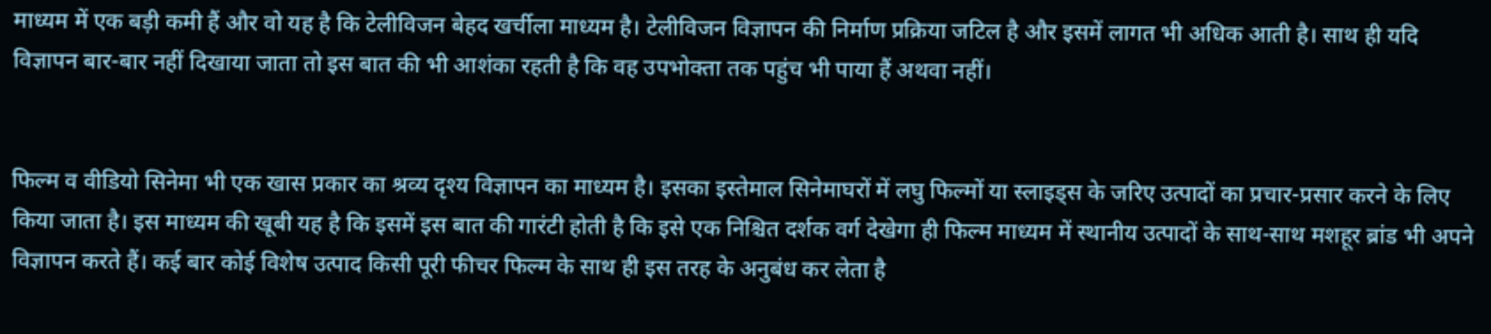माध्यम में एक बड़ी कमी हैं और वो यह है कि टेलीविजन बेहद खर्चीला माध्यम है। टेलीविजन विज्ञापन की निर्माण प्रक्रिया जटिल है और इसमें लागत भी अधिक आती है। साथ ही यदि विज्ञापन बार-बार नहीं दिखाया जाता तो इस बात की भी आशंका रहती है कि वह उपभोक्ता तक पहुंच भी पाया हैं अथवा नहीं।


फिल्म व वीडियो सिनेमा भी एक खास प्रकार का श्रव्य दृश्य विज्ञापन का माध्यम है। इसका इस्तेमाल सिनेमाघरों में लघु फिल्मों या स्लाइड्स के जरिए उत्पादों का प्रचार-प्रसार करने के लिए किया जाता है। इस माध्यम की खूबी यह है कि इसमें इस बात की गारंटी होती है कि इसे एक निश्चित दर्शक वर्ग देखेगा ही फिल्म माध्यम में स्थानीय उत्पादों के साथ-साथ मशहूर ब्रांड भी अपने विज्ञापन करते हैं। कई बार कोई विशेष उत्पाद किसी पूरी फीचर फिल्म के साथ ही इस तरह के अनुबंध कर लेता है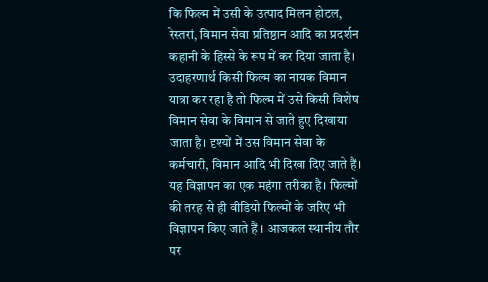कि फिल्म में उसी के उत्पाद मिलन होटल, रेस्तरां, विमान सेवा प्रतिष्ठान आदि का प्रदर्शन कहानी के हिस्से के रूप में कर दिया जाता है। उदाहरणार्थ किसी फिल्म का नायक विमान यात्रा कर रहा है तो फिल्म में उसे किसी विशेष विमान सेवा के विमान से जाते हुए दिखाया जाता है। दृश्यों में उस विमान सेवा के कर्मचारी, विमान आदि भी दिखा दिए जाते हैं। यह विज्ञापन का एक महंगा तरीका है। फिल्मों की तरह से ही वीडियो फिल्मों के जरिए भी विज्ञापन किए जाते हैं । आजकल स्थानीय तौर पर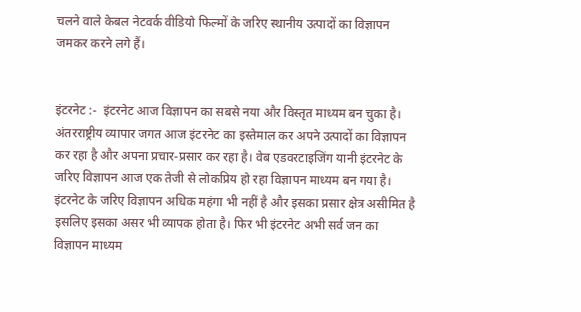चलने वाले केबल नेटवर्क वीडियो फिल्मों के जरिए स्थानीय उत्पादों का विज्ञापन जमकर करने लगे हैं।


इंटरनेट :-  इंटरनेट आज विज्ञापन का सबसे नया और विस्तृत माध्यम बन चुका है। अंतरराष्ट्रीय व्यापार जगत आज इंटरनेट का इस्तेमाल कर अपने उत्पादों का विज्ञापन कर रहा है और अपना प्रचार-प्रसार कर रहा है। वेब एडवरटाइजिंग यानी इंटरनेट के जरिए विज्ञापन आज एक तेजी से लोकप्रिय हो रहा विज्ञापन माध्यम बन गया है। इंटरनेट के जरिए विज्ञापन अधिक महंगा भी नहीं है और इसका प्रसार क्षेत्र असीमित है इसलिए इसका असर भी व्यापक होता है। फिर भी इंटरनेट अभी सर्व जन का विज्ञापन माध्यम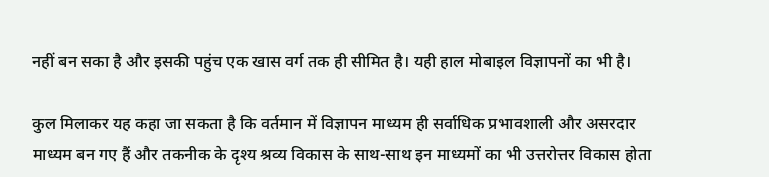नहीं बन सका है और इसकी पहुंच एक खास वर्ग तक ही सीमित है। यही हाल मोबाइल विज्ञापनों का भी है।

कुल मिलाकर यह कहा जा सकता है कि वर्तमान में विज्ञापन माध्यम ही सर्वाधिक प्रभावशाली और असरदार माध्यम बन गए हैं और तकनीक के दृश्य श्रव्य विकास के साथ-साथ इन माध्यमों का भी उत्तरोत्तर विकास होता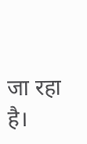जा रहा है।